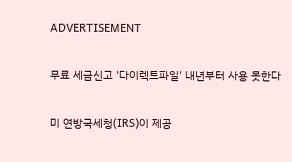ADVERTISEMENT

무료 세금신고 '다이렉트파일' 내년부터 사용 못한다

미 연방국세청(IRS)이 제공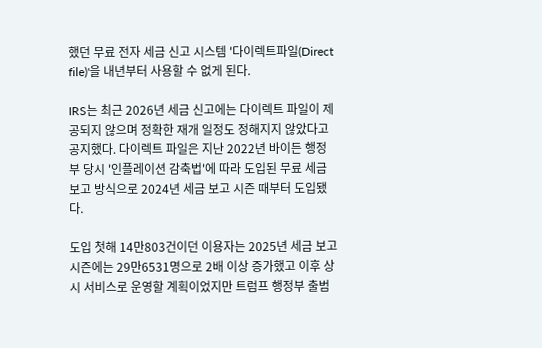했던 무료 전자 세금 신고 시스템 '다이렉트파일(Direct file)'을 내년부터 사용할 수 없게 된다.

IRS는 최근 2026년 세금 신고에는 다이렉트 파일이 제공되지 않으며 정확한 재개 일정도 정해지지 않았다고 공지했다. 다이렉트 파일은 지난 2022년 바이든 행정부 당시 '인플레이션 감축법'에 따라 도입된 무료 세금 보고 방식으로 2024년 세금 보고 시즌 때부터 도입됐다.

도입 첫해 14만803건이던 이용자는 2025년 세금 보고 시즌에는 29만6531명으로 2배 이상 증가했고 이후 상시 서비스로 운영할 계획이었지만 트럼프 행정부 출범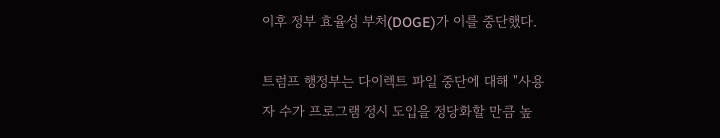이후 정부 효율성 부처(DOGE)가 이를 중단했다.

트럼프 행정부는 다이렉트 파일 중단에 대해 "사용자 수가 프로그램 정시 도입을 정당화할 만큼 높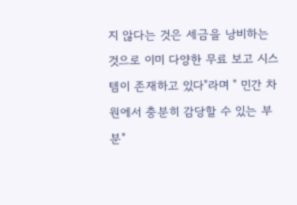지 않다는 것은 세금을 낭비하는 것으로 이미 다양한 무료 보고 시스템이 존재하고 있다"라며 " 민간 차원에서 충분히 감당할 수 있는 부분"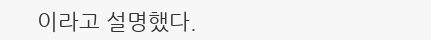이라고 설명했다.